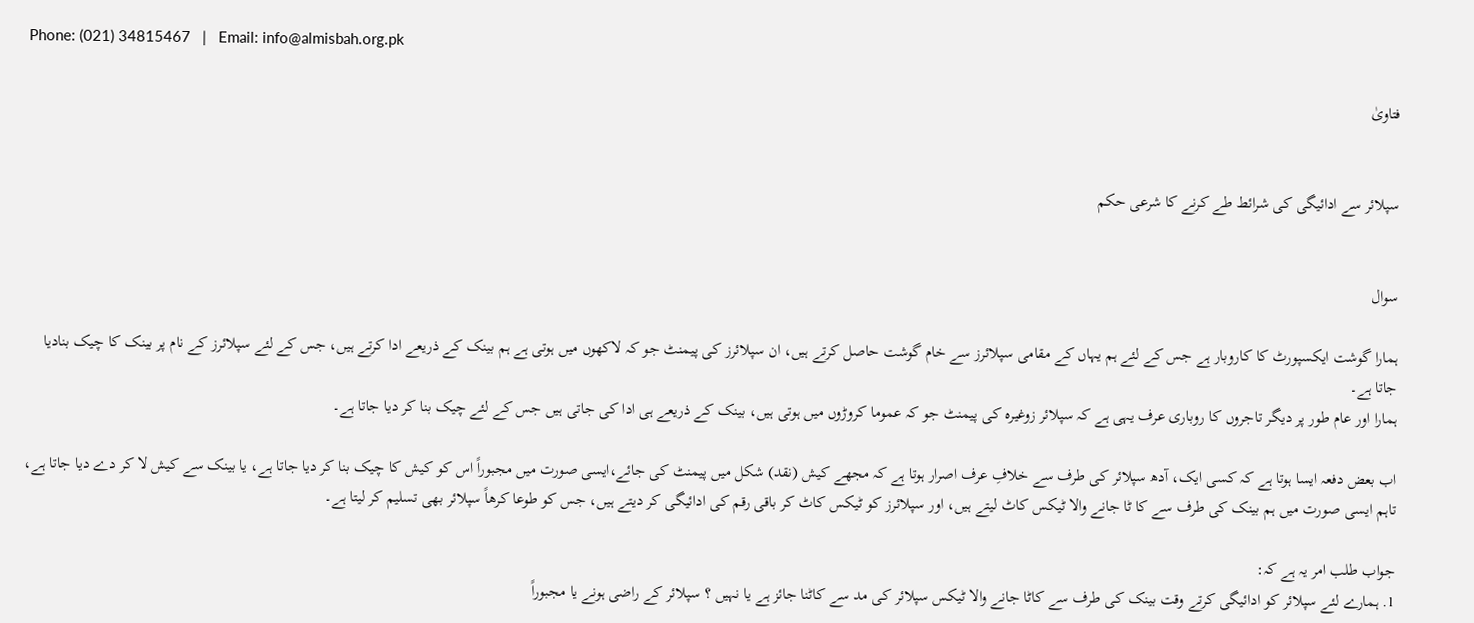Phone: (021) 34815467   |   Email: info@almisbah.org.pk

فتاویٰ


سپلائر سے ادائیگی کی شرائط طے کرنے کا شرعی حکم


سوال

ہمارا گوشت ایکسپورٹ کا کاروبار ہے جس کے لئے ہم یہاں کے مقامی سپلائرز سے خام گوشت حاصل کرتے ہیں، ان سپلائرز کی پیمنٹ جو کہ لاکھوں میں ہوتی ہے ہم بینک کے ذریعے ادا کرتے ہیں، جس کے لئے سپلائرز کے نام پر بینک کا چیک بنادیا جاتا ہے۔
ہمارا اور عام طور پر دیگر تاجروں کا روباری عرف یہی ہے کہ سپلائر زوغیرہ کی پیمنٹ جو کہ عموما کروڑوں میں ہوتی ہیں، بینک کے ذریعے ہی ادا کی جاتی ہیں جس کے لئے چیک بنا کر دیا جاتا ہے۔

اب بعض دفعہ ایسا ہوتا ہے کہ کسی ایک، آدھ سپلائر کی طرف سے خلافِ عرف اصرار ہوتا ہے کہ مجھے کیش (نقد) شکل میں پیمنٹ کی جائے،ایسی صورت میں مجبوراً اس کو کیش کا چیک بنا کر دیا جاتا ہے، یا بینک سے کیش لا کر دے دیا جاتا ہے، تاہم ایسی صورت میں ہم بینک کی طرف سے کا ٹا جانے والا ٹیکس کاٹ لیتے ہیں، اور سپلائرز کو ٹیکس کاٹ کر باقی رقم کی ادائیگی کر دیتے ہیں، جس کو طوعا کرھاً سپلائر بھی تسلیم کر لیتا ہے۔

جواب طلب امر یہ ہے کہ:
1. ہمارے لئے سپلائر کو ادائیگی کرتے وقت بینک کی طرف سے کاٹا جانے والا ٹیکس سپلائر کی مد سے کاٹنا جائز ہے یا نہیں ؟ سپلائر کے راضی ہونے یا مجبوراً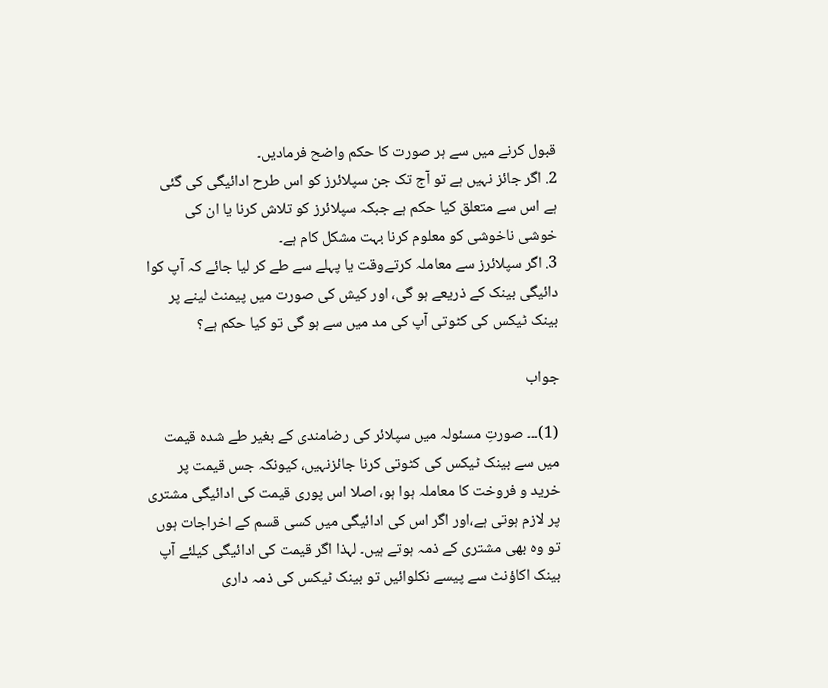قبول کرنے میں سے ہر صورت کا حکم واضح فرمادیں۔
2. اگر جائز نہیں ہے تو آج تک جن سپلائرز کو اس طرح ادائیگی کی گئی ہے اس سے متعلق کیا حکم ہے جبکہ سپلائرز کو تلاش کرنا یا ان کی خوشی ناخوشی کو معلوم کرنا بہت مشکل کام ہے۔
3. اگر سپلائرز سے معاملہ کرتےوقت یا پہلے سے طے کر لیا جائے کہ آپ کوا دائیگی بینک کے ذریعے ہو گی، اور کیش کی صورت میں پیمنٹ لینے پر بینک ٹیکس کی کٹوتی آپ کی مد میں سے ہو گی تو کیا حکم ہے؟

جواب

(1)۔۔۔ صورتِ مسئولہ میں سپلائر کی رضامندی کے بغیر طے شدہ قیمت میں سے بینک ٹیکس کی کٹوتی کرنا جائزنہیں، کیونکہ جس قیمت پر خرید و فروخت کا معاملہ ہوا ہو، اصلا اس پوری قیمت کی ادائیگی مشتری پر لازم ہوتی ہے،اور اگر اس کی ادائیگی میں کسی قسم کے اخراجات ہوں تو وہ بھی مشتری کے ذمہ ہوتے ہیں۔ لہذا اگر قیمت کی ادائیگی کیلئے آپ بینک اکاؤنٹ سے پیسے نکلوائیں تو بینک ٹیکس کی ذمہ داری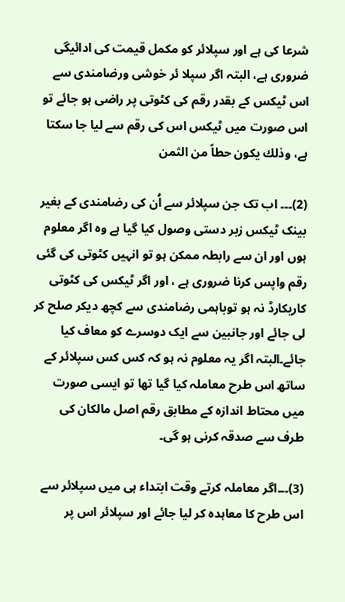شرعا کی ہے اور سپلائر کو مکمل قیمت کی ادائیگی ضروری ہے، البتہ اگر سپلا ئر خوشی ورضامندی سے اس ٹیکس کے بقدر رقم کی کٹوتی پر راضی ہو جائے تو اس صورت میں ٹیکس اس کی رقم سے لیا جا سکتا ہے، وذلك يكون حطاً من الثمن

(2)۔۔۔ اب تک جن سپلائر سے اُن کی رضامندی کے بغیر بینک ٹیکس زبر دستی وصول کیا گیا ہے وہ اگر معلوم ہوں اور ان سے رابطہ ممکن ہو تو انہیں کٹوتی کی گئی رقم واپس کرنا ضروری ہے ، اور اگر ٹیکس کی کٹوتی کاریکارڈ نہ ہو توباہمی رضامندی سے کچھ دیکر صلح کر لی جائے اور جانبین سے ایک دوسرے کو معاف کیا جائے۔البتہ اگر یہ معلوم نہ ہو کہ کس کس سپلائر کے ساتھ اس طرح معاملہ کیا گیا تھا تو ایسی صورت میں محتاط اندازہ کے مطابق رقم اصل مالکان کی طرف سے صدقہ کرنی ہو گی۔

(3)۔۔۔اگر معاملہ کرتے وقت ابتداء ہی میں سپلائر سے اس طرح کا معاہدہ کر لیا جائے اور سپلائر اس پر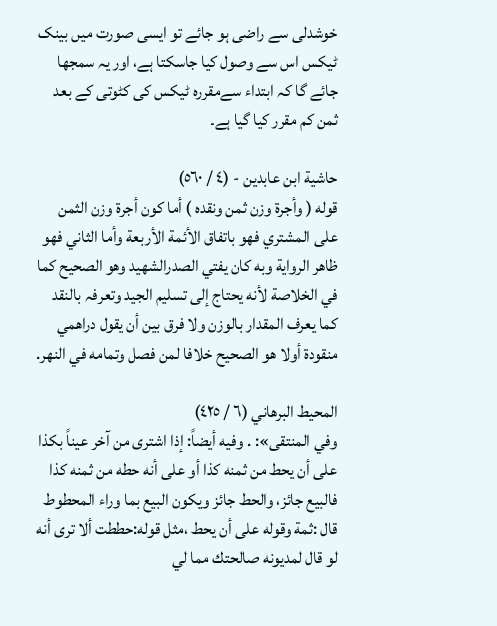خوشدلی سے راضی ہو جائے تو ایسی صورت میں بینک ٹیکس اس سے وصول کیا جاسکتا ہے، اور یہ سمجھا جائے گا کہ ابتداء سےمقررہ ٹیکس کی کٹوتی کے بعد ثمن کم مقرر کیا گیا ہے۔

حاشية ابن عابدين - (٤ / ٥٦٠)
قوله ( وأجرة وزن ثمن ونقده ) أما كون أجرة وزن الثمن على المشتري فهو باتفاق الأئمة الأربعة وأما الثاني فهو ظاهر الرواية وبه كان يفتي الصدرالشهيد وهو الصحيح كما في الخلاصة لأنه يحتاج إلى تسليم الجيد وتعرفہ بالنقد كما يعرف المقدار بالوزن ولا فرق بين أن يقول دراهمي منقودة أولا هو الصحيح خلافا لمن فصل وتمامه في النهر.

المحيط البرهاني (٦ / ٤٢٥)
وفي المنتقى»: . وفيه أيضاً: إذا اشترى من آخر عيناً بكذا على أن يحط من ثمنه كذا أو على أنه حطه من ثمنه كذا فالبيع جائز، والحط جائز ويكون البيع بما وراء المحطوط قال :ثمة وقوله على أن يحط ،مثل قوله:حططت ألا ترى أنه لو قال لمديونه صالحتك مما لي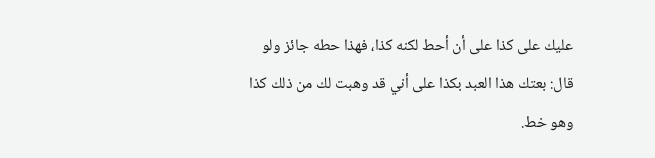عليك على كذا على أن أحط لكنه كذا، فهذا حطه جائز ولو قال: بعتك هذا العبد بكذا على أني قد وهبت لك من ذلك كذا وهو خط.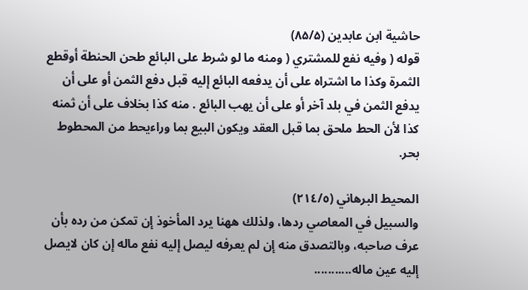حاشية ابن عابدين (۸۵/۵)
قوله ( وفيه نفع للمشتري ( ومنه ما لو شرط على البائع طحن الحنطة أوقطع الثمرة وكذا ما اشتراه على أن يدفعه البائع إليه قبل دفع الثمن أو على أن يدفع الثمن في بلد آخر أو على أن يهب البائع . منه كذا بخلاف على أن ثمنه كذا لأن الحط ملحق بما قبل العقد ويكون البيع بما وراءيحط من المحطوط بحر.

المحيط البرهاني (٢١٤/٥)
والسبيل في المعاصي ردها، ولذلك ههنا يرد المأخوذ إن تمكن من رده بأن عرف صاحبه، وبالتصدق منه إن لم يعرفه ليصل إليه نفع ماله إن كان لايصل إليه عين ماله...........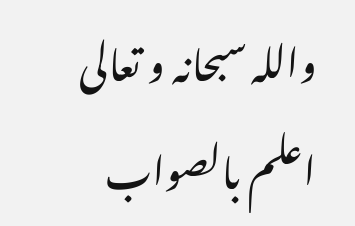واللہ سبحانہ و تعالی اعلم بالصواب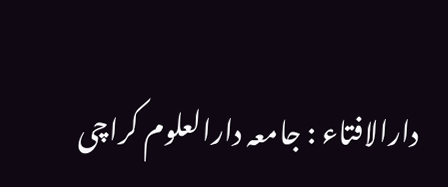دارالافتاء : جامعہ دارالعلوم کراچی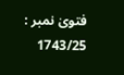فتویٰ نمبر : 1743/25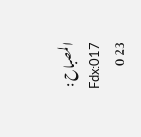المصباح : Fdx:017
23 0